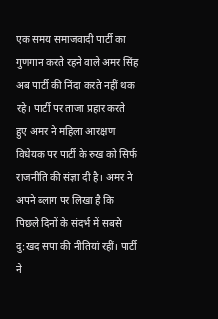एक समय समाजवादी पार्टी का गुणगान करते रहने वाले अमर सिंह अब पार्टी की निंदा करते नहीं थक रहे। पार्टी पर ताजा प्रहार करते हुए अमर ने महिला आरक्षण विधेयक पर पार्टी के रुख को सिर्फ राजनीति की संज्ञा दी है। अमर ने अपने ब्लाग पर लिखा है कि पिछले दिनों के संदर्भ में सबसे दु:खद सपा की नीतियां रहीं। पार्टी ने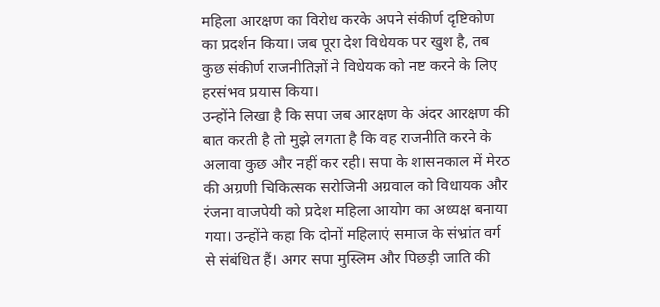महिला आरक्षण का विरोध करके अपने संकीर्ण दृष्टिकोण का प्रदर्शन किया। जब पूरा देश विधेयक पर खुश है, तब कुछ संकीर्ण राजनीतिज्ञों ने विधेयक को नष्ट करने के लिए हरसंभव प्रयास किया।
उन्होंने लिखा है कि सपा जब आरक्षण के अंदर आरक्षण की बात करती है तो मुझे लगता है कि वह राजनीति करने के अलावा कुछ और नहीं कर रही। सपा के शासनकाल में मेरठ की अग्रणी चिकित्सक सरोजिनी अग्रवाल को विधायक और रंजना वाजपेयी को प्रदेश महिला आयोग का अध्यक्ष बनाया गया। उन्होंने कहा कि दोनों महिलाएं समाज के संभ्रांत वर्ग से संबंधित हैं। अगर सपा मुस्लिम और पिछड़ी जाति की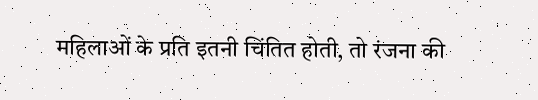महिलाओं के प्रति इतनी चिंतित होती, तो रंजना की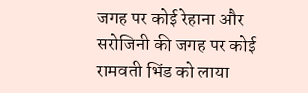जगह पर कोई रेहाना और सरोजिनी की जगह पर कोई रामवती भिंड को लाया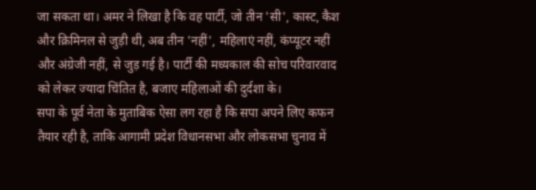जा सकता था। अमर ने लिखा है कि वह पार्टी, जो तीन 'सी', कास्ट, कैश और क्रिमिनल से जुड़ी थी, अब तीन 'नहीं', महिलाएं नहीं, कंप्यूटर नहीं और अंग्रेजी नहीं, से जुड़ गई है। पार्टी की मध्यकाल की सोच परिवारवाद को लेकर ज्यादा चिंतित है, बजाए महिलाओं की दुर्दशा के।
सपा के पूर्व नेता के मुताबिक ऐसा लग रहा है कि सपा अपने लिए कफन तैयार रही है, ताकि आगामी प्रदेश विधानसभा और लोकसभा चुनाव में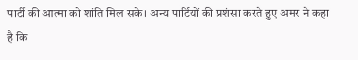पार्टी की आत्मा को शांति मिल सके। अन्य पार्टियों की प्रशंसा करते हुए अमर ने कहा है कि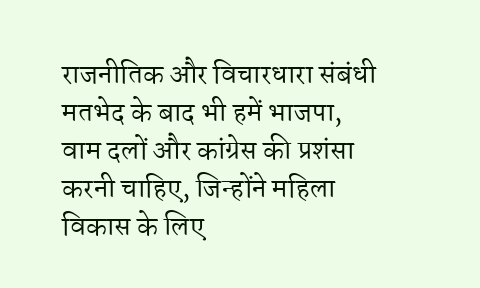राजनीतिक और विचारधारा संबंधी मतभेद के बाद भी हमें भाजपा, वाम दलों और कांग्रेस की प्रशंसा करनी चाहिए, जिन्होंने महिला विकास के लिए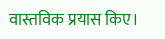वास्तविक प्रयास किए।